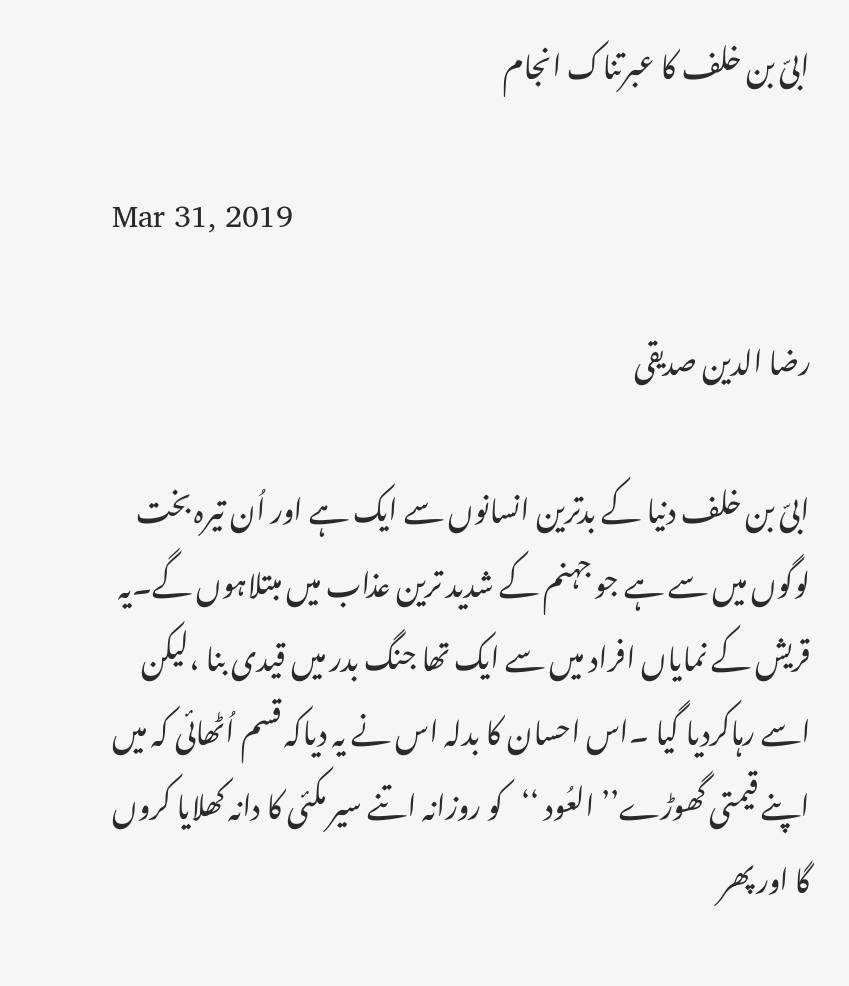ابیّ بن خلف کا عبرتناک انجام

Mar 31, 2019

رضا الدین صدیقی

ابیّ بن خلف دنیا کے بدترین انسانوں سے ایک ہے اور اُن تیرہ بخت لوگوں میں سے ہے جو جہنم کے شدید ترین عذاب میں مبتلاہوں گے۔یہ قریش کے نمایاں افراد میں سے ایک تھا جنگ بدر میں قیدی بنا ،لیکن اسے رہاکردیا گیا ۔اس احسان کا بدلہ اس نے یہ دیاکہ قسم اُٹھائی کہ میں اپنے قیمتی گھوڑے’’ العُود ‘‘کو روزانہ اتنے سیر مکئی کا دانہ کھلایا کروں گا اور پھر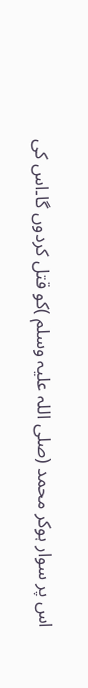اس پر سوار ہوکر محمد (صلی اللہ علیہ وسلم )کو قتل کردوں گا۔اس کی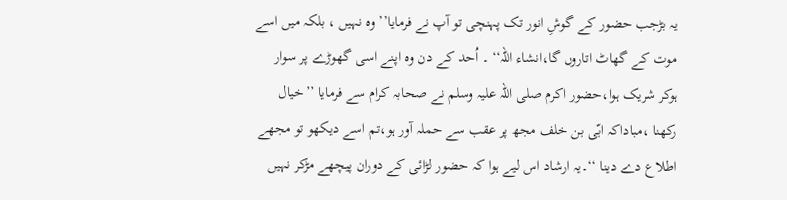یہ بڑجب حضور کے گوشِ انور تک پہنچی تو آپ نے فرمایا’’وہ نہیں ، بلکہ میں اسے موت کے گھاٹ اتاروں گا،انشاء اللہ‘‘ ۔ اُحد کے دن وہ اپنے اسی گھوڑے پر سوار ہوکر شریک ہوا،حضور اکرم صلی اللہ علیہ وسلم نے صحابہ کرام سے فرمایا ’’خیال رکھنا ،مباداکہ ابّی بن خلف مجھ پر عقب سے حملہ آور ہو،تم اسے دیکھو تو مجھے اطلاع دے دینا ‘‘۔یہ ارشاد اس لیے ہوا کہ حضور لڑائی کے دوران پیچھے مڑکر نہیں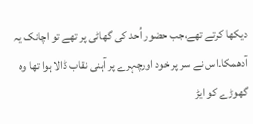دیکھا کرتے تھے،جب حضور اُحد کی گھاٹی پر تھے تو اچانک یہ آدھمکا۔اس نے سر پر خود اورچہرے پر آہنی نقاب ڈالا ہوا تھا وہ گھوڑے کو ایڑ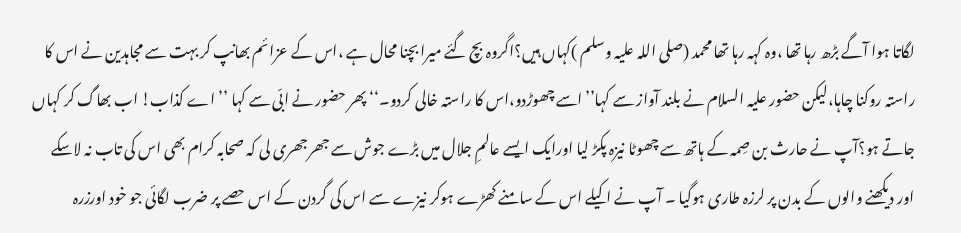لگاتا ہوا آگے بڑھ رہا تھا ،وہ کہہ رہا تھا محمد (صلی اللہ علیہ وسلم )کہاں ہیں؟اگروہ بچ گئے میرا بچنا محال ہے ،اس کے عزائم بھانپ کر بہت سے مجاہدین نے اس کا راستہ روکنا چاہا،لیکن حضور علیہ السلام نے بلند آواز سے کہا’’اسے چھوڑدو،اس کا راستہ خالی کردو۔‘‘ پھر حضور نے ابّی سے کہا ’’اے کذاب! اب بھاگ کر کہاں جاتے ہو؟آپ نے حارث بن صِمہ کے ہاتھ سے چھوٹا نیزہ پکڑ لیا اورایک ایسے عالمِ جلال میں بڑے جوش سے جھرجھری لی کہ صحابہ کرام بھی اس کی تاب نہ لاسکے اور دیکھنے والوں کے بدن پر لرزہ طاری ہوگیا ۔ آپ نے اکیلے اس کے سامنے کھڑے ہوکر نیزے سے اس کی گردن کے اس حصے پر ضرب لگائی جو خود اورزرہ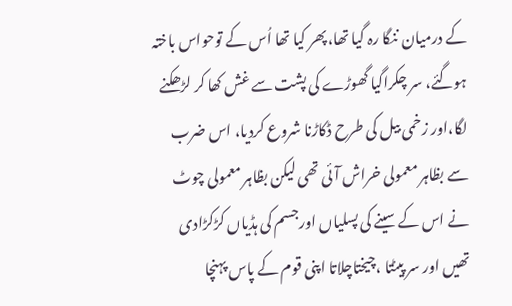کے درمیان ننگا رہ گیا تھا،پھر کیا تھا اُس کے توحواس باختہ ہوگئے، سر چکراگیا گھوڑے کی پشت سے غش کھا کر لڑھکنے لگا،اور زخمی بیل کی طرح ڈکاڑنا شروع کردیا، اس ضرب سے بظاہر معمولی خراش آئی تھی لیکن بظاہر معمولی چوٹ نے اس کے سینے کی پسلیاں اورجسم کی ہڈیاں کڑکڑادی تھیں اور سر پیٹتا ،چیختاچلاتا اپنی قوم کے پاس پہنچا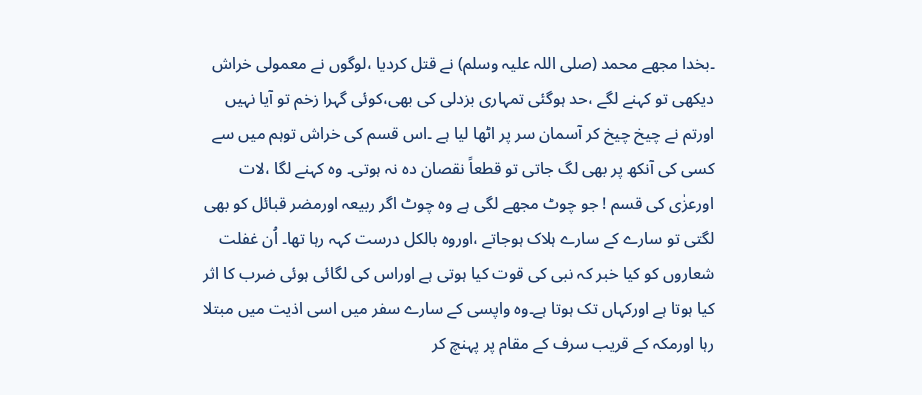۔بخدا مجھے محمد (صلی اللہ علیہ وسلم) نے قتل کردیا ،لوگوں نے معمولی خراش دیکھی تو کہنے لگے ،حد ہوگئی تمہاری بزدلی کی بھی،کوئی گہرا زخم تو آیا نہیں اورتم نے چیخ چیخ کر آسمان سر پر اٹھا لیا ہے ۔اس قسم کی خراش توہم میں سے کسی کی آنکھ پر بھی لگ جاتی تو قطعاً نقصان دہ نہ ہوتی۔ وہ کہنے لگا ،لات اورعزٰی کی قسم ! جو چوٹ مجھے لگی ہے وہ چوٹ اگر ربیعہ اورمضر قبائل کو بھی لگتی تو سارے کے سارے ہلاک ہوجاتے ،اوروہ بالکل درست کہہ رہا تھا۔ اُن غفلت شعاروں کو کیا خبر کہ نبی کی قوت کیا ہوتی ہے اوراس کی لگائی ہوئی ضرب کا اثر کیا ہوتا ہے اورکہاں تک ہوتا ہے۔وہ واپسی کے سارے سفر میں اسی اذیت میں مبتلا رہا اورمکہ کے قریب سرف کے مقام پر پہنچ کر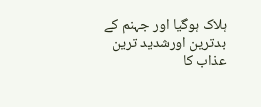ہلاک ہوگیا اور جہنم کے بدترین اورشدید ترین عذاب کا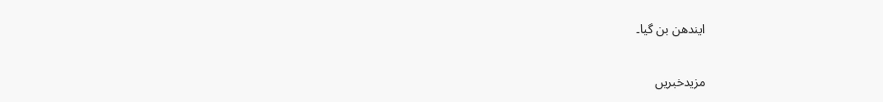ایندھن بن گیا۔

مزیدخبریں